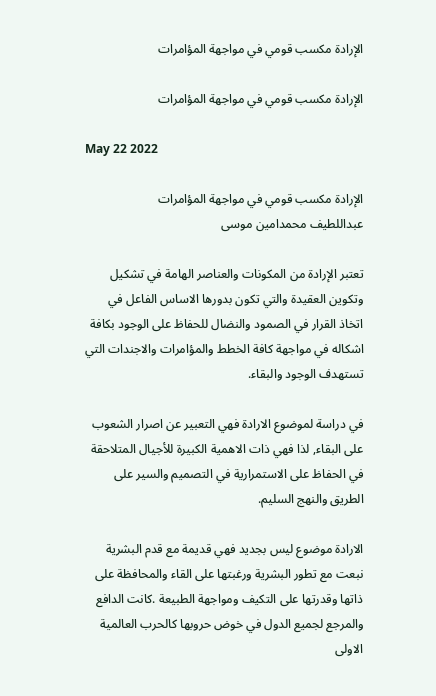الإرادة مكسب قومي في مواجهة المؤامرات

الإرادة مكسب قومي في مواجهة المؤامرات

May 22 2022

الإرادة مكسب قومي في مواجهة المؤامرات
عبداللطيف محمدامين موسى

تعتبر الإرادة من المكونات والعناصر الهامة في تشكيل وتكوين العقيدة والتي تكون بدورها الاساس الفاعل في اتخاذ القرار في الصمود والنضال للحفاظ على الوجود بكافة اشكاله في مواجهة كافة الخطط والمؤامرات والاجندات التي تستهدف الوجود والبقاء.

في دراسة لموضوع الارادة فهي التعبير عن اصرار الشعوب على البقاء, لذا فهي ذات الاهمية الكبيرة للأجيال المتلاحقة في الحفاظ على الاستمرارية في التصميم والسير على الطريق والنهج السليم.

الارادة موضوع ليس بجديد فهي قديمة مع قدم البشرية نبعت مع تطور البشرية ورغبتها على القاء والمحافظة على ذاتها وقدرتها على التكيف ومواجهة الطبيعة .كانت الدافع والمرجع لجميع الدول في خوض حروبها كالحرب العالمية الاولى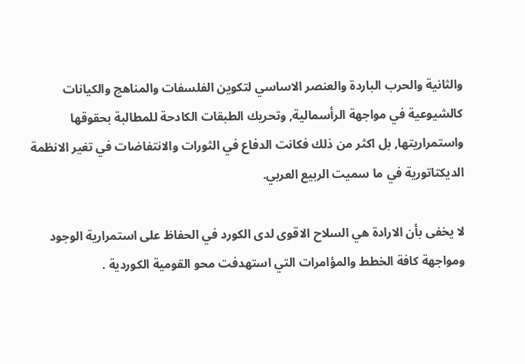والثانية والحرب الباردة والعنصر الاساسي لتكوين الفلسفات والمناهج والكيانات كالشيوعية في مواجهة الرأسمالية, وتحريك الطبقات الكادحة للمطالبة بحقوقها واستمراريتها, بل اكثر من ذلك فكانت الدفاع في الثورات والانتفاضات في تغير الانظمة الديكتاتورية في ما سميت الربيع العربي.

لا يخفى بأن الارادة هي السلاح الاقوى لدى الكورد في الحفاظ على استمرارية الوجود ومواجهة كافة الخطط والمؤامرات التي استهدفت محو القومية الكوردية .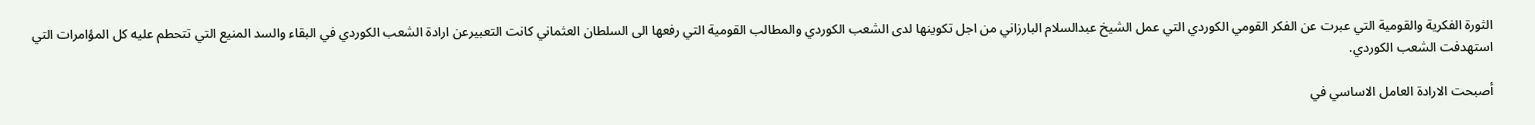الثورة الفكرية والقومية التي عبرت عن الفكر القومي الكوردي التي عمل الشيخ عبدالسلام البارزاني من اجل تكوينها لدى الشعب الكوردي والمطالب القومية التي رفعها الى السلطان العثماني كانت التعبيرعن ارادة الشعب الكوردي في البقاء والسد المنيع التي تتحطم عليه كل المؤامرات التي استهدفت الشعب الكوردي.

أصبحت الارادة العامل الاساسي في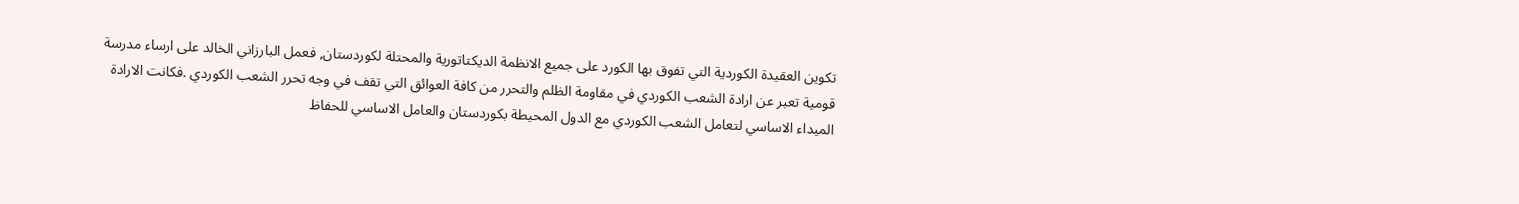تكوين العقيدة الكوردية التي تفوق بها الكورد على جميع الانظمة الديكتاتورية والمحتلة لكوردستان, فعمل البارزاني الخالد على ارساء مدرسة قومية تعبر عن ارادة الشعب الكوردي في مقاومة الظلم والتحرر من كافة العوائق التي تقف في وجه تحرر الشعب الكوردي .فكانت الارادة الميداء الاساسي لتعامل الشعب الكوردي مع الدول المحيطة بكوردستان والعامل الاساسي للحفاظ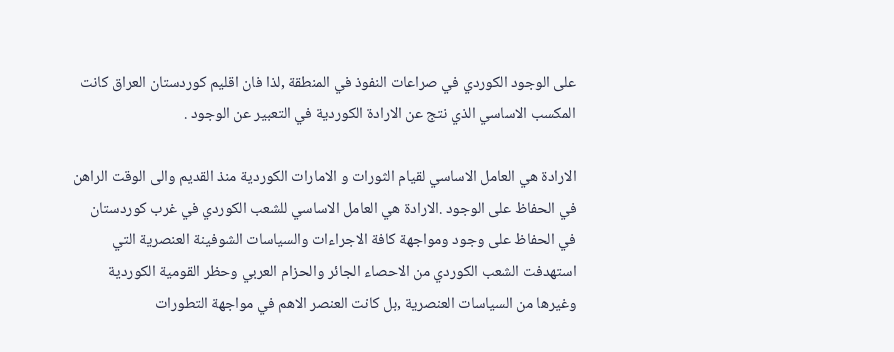على الوجود الكوردي في صراعات النفوذ في المنطقة ,لذا فان اقليم كوردستان العراق كانت المكسب الاساسي الذي نتج عن الارادة الكوردية في التعبير عن الوجود .

الارادة هي العامل الاساسي لقيام الثورات و الامارات الكوردية منذ القديم والى الوقت الراهن في الحفاظ على الوجود .الارادة هي العامل الاساسي للشعب الكوردي في غرب كوردستان في الحفاظ على وجود ومواجهة كافة الاجراءات والسياسات الشوفينة العنصرية التي استهدفت الشعب الكوردي من الاحصاء الجائر والحزام العربي وحظر القومية الكوردية وغيرها من السياسات العنصرية ,بل كانت العنصر الاهم في مواجهة التطورات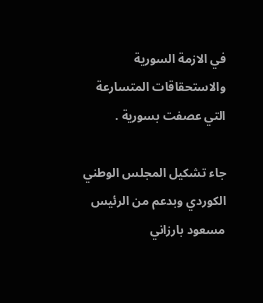في الازمة السورية والاستحقاقات المتسارعة التي عصفت بسورية .

جاء تشكيل المجلس الوطني الكوردي وبدعم من الرئيس مسعود بارزاني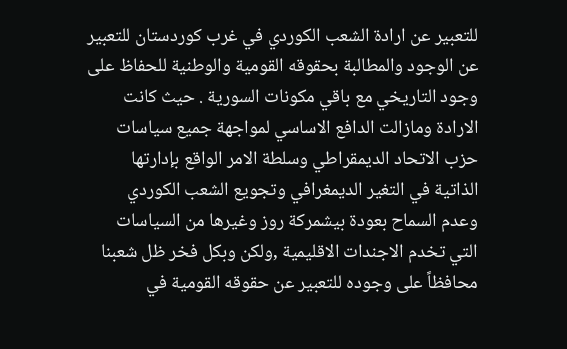للتعبير عن ارادة الشعب الكوردي في غرب كوردستان للتعبير عن الوجود والمطالبة بحقوقه القومية والوطنية للحفاظ على وجود التاريخي مع باقي مكونات السورية . حيث كانت الارادة ومازالت الدافع الاساسي لمواجهة جميع سياسات حزب الاتحاد الديمقراطي وسلطة الامر الواقع بإدارتها الذاتية في التغير الديمغرافي وتجويع الشعب الكوردي وعدم السماح بعودة بيشمركة روز وغيرها من السياسات التي تخدم الاجندات الاقليمية ,ولكن وبكل فخر ظل شعبنا محافظاً على وجوده للتعبير عن حقوقه القومية في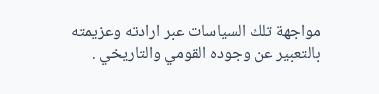مواجهة تلك السياسات عبر ارادته وعزيمته بالتعبير عن وجوده القومي والتاريخي .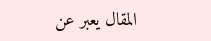المقال يعبر عن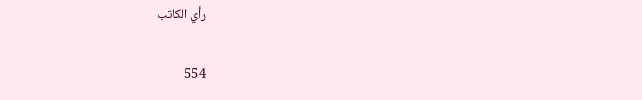رأي الكاتب

554